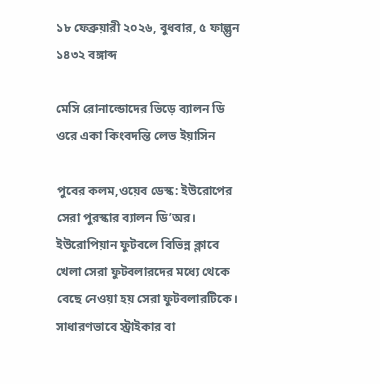১৮ ফেব্রুয়ারী ২০২৬, বুধবার, ৫ ফাল্গুন ১৪৩২ বঙ্গাব্দ

মেসি রোনাল্ডোদের ভিড়ে ব্যালন ডি ওরে একা কিংবদন্তি লেভ ইয়াসিন

পুবের কলম,ওয়েব ডেস্ক: ইউরোপের সেরা পুরস্কার ব্যালন ডি’অর। ইউরোপিয়ান ফুটবলে বিভিন্ন ক্লাবে খেলা সেরা ফুটবলারদের মধ্যে থেকে বেছে নেওয়া হয় সেরা ফুটবলারটিকে। সাধারণভাবে স্ট্রাইকার বা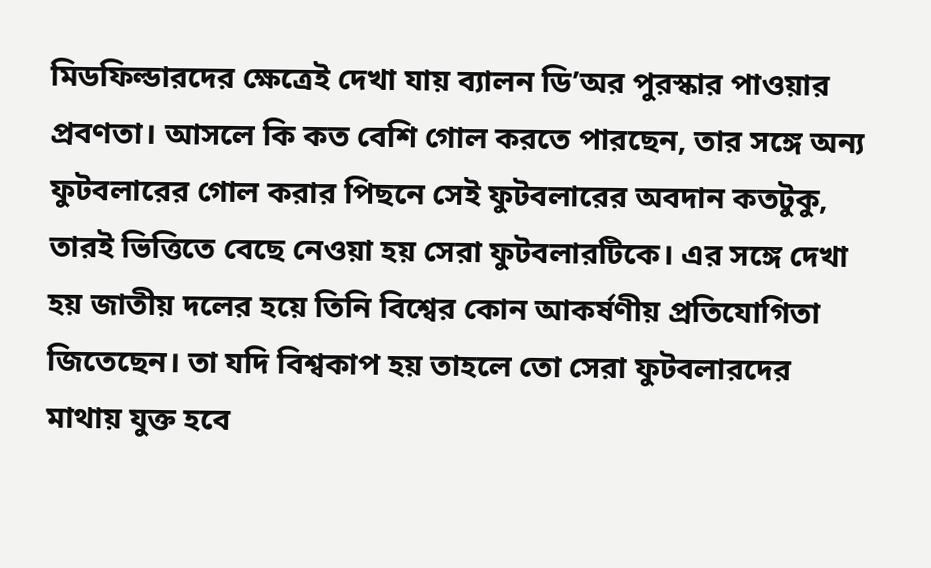মিডফিল্ডারদের ক্ষেত্রেই দেখা যায় ব্যালন ডি’অর পুরস্কার পাওয়ার প্রবণতা। আসলে কি কত বেশি গোল করতে পারছেন, তার সঙ্গে অন্য ফুটবলারের গোল করার পিছনে সেই ফুটবলারের অবদান কতটুকু, তারই ভিত্তিতে বেছে নেওয়া হয় সেরা ফুটবলারটিকে। এর সঙ্গে দেখা হয় জাতীয় দলের হয়ে তিনি বিশ্বের কোন আকর্ষণীয় প্রতিযোগিতা জিতেছেন। তা যদি বিশ্বকাপ হয় তাহলে তো সেরা ফুটবলারদের মাথায় যুক্ত হবে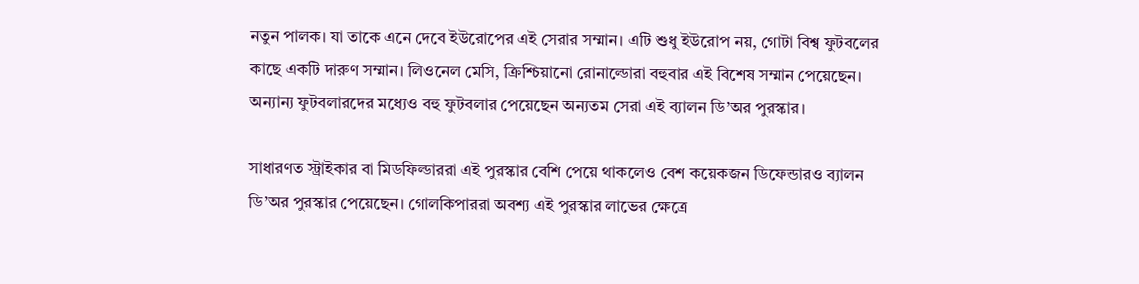নতুন পালক। যা তাকে এনে দেবে ইউরোপের এই সেরার সম্মান। এটি শুধু ইউরোপ নয়, গোটা বিশ্ব ফুটবলের কাছে একটি দারুণ সম্মান। লিওনেল মেসি, ক্রিশ্চিয়ানো রোনাল্ডোরা বহুবার এই বিশেষ সম্মান পেয়েছেন। অন্যান্য ফুটবলারদের মধ্যেও বহু ফুটবলার পেয়েছেন অন্যতম সেরা এই ব্যালন ডি’অর পুরস্কার।

সাধারণত স্ট্রাইকার বা মিডফিল্ডাররা এই পুরস্কার বেশি পেয়ে থাকলেও বেশ কয়েকজন ডিফেন্ডারও ব্যালন ডি’অর পুরস্কার পেয়েছেন। গোলকিপাররা অবশ্য এই পুরস্কার লাভের ক্ষেত্রে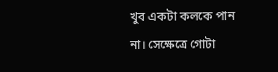খুব একটা কলকে পান না। সেক্ষেত্রে গোটা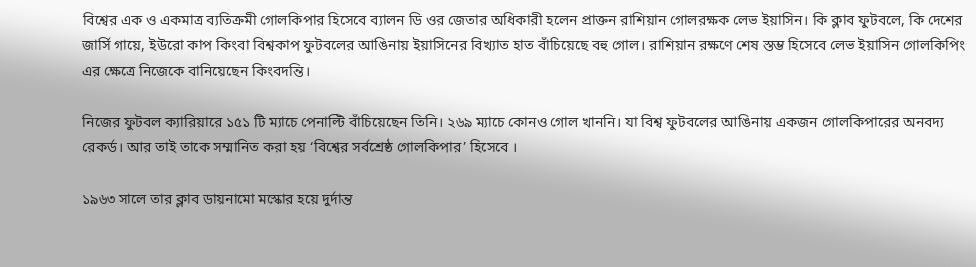বিশ্বের এক ও একমাত্র ব্যতিক্রমী গোলকিপার হিসেবে ব্যালন ডি ওর জেতার অধিকারী হলেন প্রাক্তন রাশিয়ান গোলরক্ষক লেভ ইয়াসিন। কি ক্লাব ফুটবলে, কি দেশের জার্সি গায়ে, ইউরো কাপ কিংবা বিশ্বকাপ ফুটবলের আঙিনায় ইয়াসিনের বিখ্যাত হাত বাঁচিয়েছে বহু গোল। রাশিয়ান রক্ষণে শেষ স্তম্ভ হিসেবে লেভ ইয়াসিন গোলকিপিং এর ক্ষেত্রে নিজেকে বানিয়েছেন কিংবদন্তি।

নিজের ফুটবল ক্যারিয়ারে ১৫১ টি ম্যাচে পেনাল্টি বাঁচিয়েছেন তিনি। ২৬৯ ম্যাচে কোনও গোল খাননি। যা বিশ্ব ফুটবলের আঙিনায় একজন গোলকিপারের অনবদ্য রেকর্ড। আর তাই তাকে সম্মানিত করা হয় ‘বিশ্বের সর্বশ্রেষ্ঠ গোলকিপার’ হিসেবে ।

১৯৬৩ সালে তার ক্লাব ডায়নামো মস্কোর হয়ে দুর্দান্ত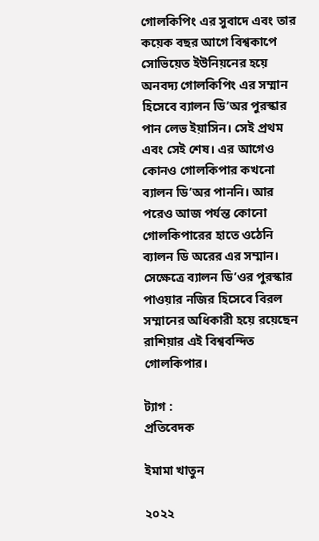গোলকিপিং এর সুবাদে এবং তার কয়েক বছর আগে বিশ্বকাপে সোভিয়েত ইউনিয়নের হয়ে অনবদ্য গোলকিপিং এর সম্মান হিসেবে ব্যালন ডি’অর পুরস্কার পান লেভ ইয়াসিন। সেই প্রথম এবং সেই শেষ। এর আগেও কোনও গোলকিপার কখনো ব্যালন ডি’অর পাননি। আর পরেও আজ পর্যন্ত কোনো গোলকিপারের হাতে ওঠেনি ব্যালন ডি অরের এর সম্মান। সেক্ষেত্রে ব্যালন ডি’ওর পুরস্কার পাওয়ার নজির হিসেবে বিরল সম্মানের অধিকারী হয়ে রয়েছেন রাশিয়ার এই বিশ্ববন্দিত গোলকিপার।

ট্যাগ :
প্রতিবেদক

ইমামা খাতুন

২০২২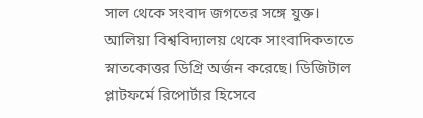সাল থেকে সংবাদ জগতের সঙ্গে যুক্ত। আলিয়া বিশ্ববিদ্যালয় থেকে সাংবাদিকতাতে স্নাতকোত্তর ডিগ্রি অর্জন করেছে। ডিজিটাল প্লাটফর্মে রিপোর্টার হিসেবে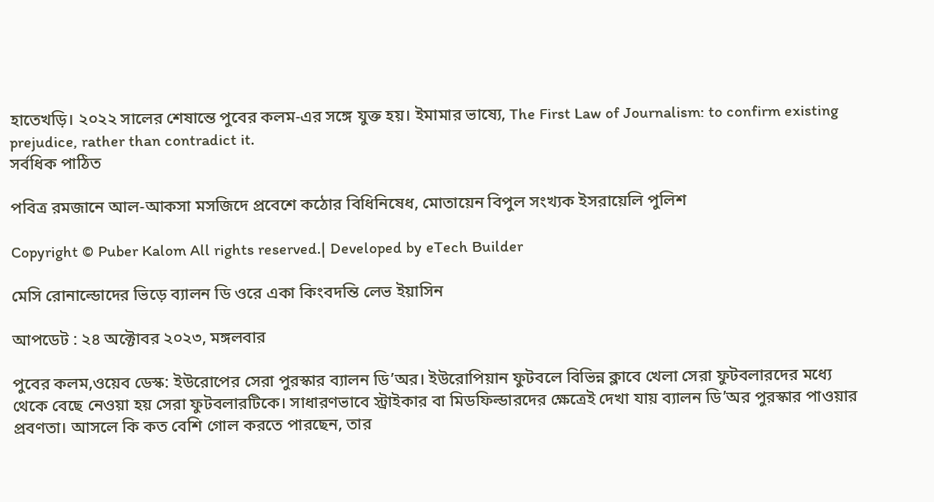হাতেখড়ি। ২০২২ সালের শেষান্তে পুবের কলম-এর সঙ্গে যুক্ত হয়। ইমামার ভাষ্যে, The First Law of Journalism: to confirm existing prejudice, rather than contradict it.
সর্বধিক পাঠিত

পবিত্র রমজানে আল-আকসা মসজিদে প্রবেশে কঠোর বিধিনিষেধ, মোতায়েন বিপুল সংখ্যক ইসরায়েলি পুলিশ

Copyright © Puber Kalom All rights reserved.| Developed by eTech Builder

মেসি রোনাল্ডোদের ভিড়ে ব্যালন ডি ওরে একা কিংবদন্তি লেভ ইয়াসিন

আপডেট : ২৪ অক্টোবর ২০২৩, মঙ্গলবার

পুবের কলম,ওয়েব ডেস্ক: ইউরোপের সেরা পুরস্কার ব্যালন ডি’অর। ইউরোপিয়ান ফুটবলে বিভিন্ন ক্লাবে খেলা সেরা ফুটবলারদের মধ্যে থেকে বেছে নেওয়া হয় সেরা ফুটবলারটিকে। সাধারণভাবে স্ট্রাইকার বা মিডফিল্ডারদের ক্ষেত্রেই দেখা যায় ব্যালন ডি’অর পুরস্কার পাওয়ার প্রবণতা। আসলে কি কত বেশি গোল করতে পারছেন, তার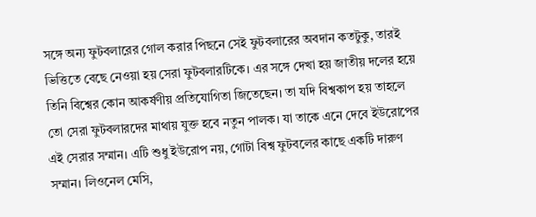সঙ্গে অন্য ফুটবলারের গোল করার পিছনে সেই ফুটবলারের অবদান কতটুকু, তারই ভিত্তিতে বেছে নেওয়া হয় সেরা ফুটবলারটিকে। এর সঙ্গে দেখা হয় জাতীয় দলের হয়ে তিনি বিশ্বের কোন আকর্ষণীয় প্রতিযোগিতা জিতেছেন। তা যদি বিশ্বকাপ হয় তাহলে তো সেরা ফুটবলারদের মাথায় যুক্ত হবে নতুন পালক। যা তাকে এনে দেবে ইউরোপের এই সেরার সম্মান। এটি শুধু ইউরোপ নয়, গোটা বিশ্ব ফুটবলের কাছে একটি দারুণ সম্মান। লিওনেল মেসি,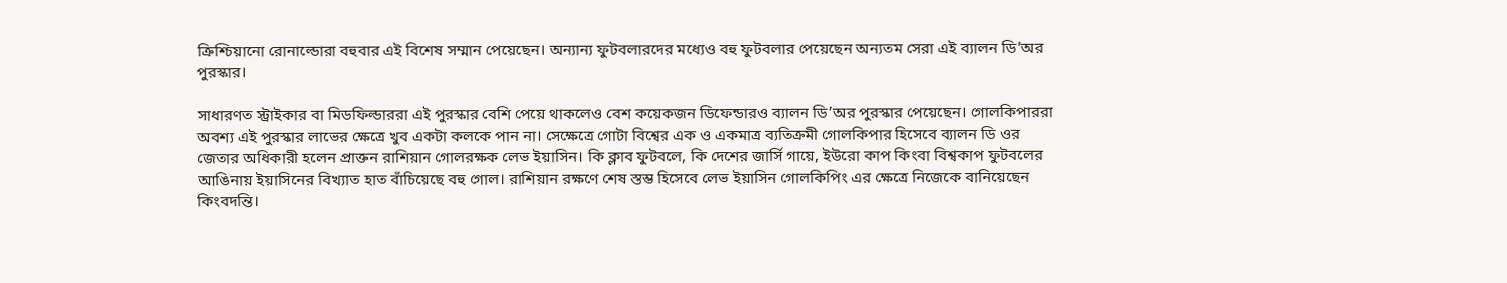ক্রিশ্চিয়ানো রোনাল্ডোরা বহুবার এই বিশেষ সম্মান পেয়েছেন। অন্যান্য ফুটবলারদের মধ্যেও বহু ফুটবলার পেয়েছেন অন্যতম সেরা এই ব্যালন ডি’অর পুরস্কার।

সাধারণত স্ট্রাইকার বা মিডফিল্ডাররা এই পুরস্কার বেশি পেয়ে থাকলেও বেশ কয়েকজন ডিফেন্ডারও ব্যালন ডি’অর পুরস্কার পেয়েছেন। গোলকিপাররা অবশ্য এই পুরস্কার লাভের ক্ষেত্রে খুব একটা কলকে পান না। সেক্ষেত্রে গোটা বিশ্বের এক ও একমাত্র ব্যতিক্রমী গোলকিপার হিসেবে ব্যালন ডি ওর জেতার অধিকারী হলেন প্রাক্তন রাশিয়ান গোলরক্ষক লেভ ইয়াসিন। কি ক্লাব ফুটবলে, কি দেশের জার্সি গায়ে, ইউরো কাপ কিংবা বিশ্বকাপ ফুটবলের আঙিনায় ইয়াসিনের বিখ্যাত হাত বাঁচিয়েছে বহু গোল। রাশিয়ান রক্ষণে শেষ স্তম্ভ হিসেবে লেভ ইয়াসিন গোলকিপিং এর ক্ষেত্রে নিজেকে বানিয়েছেন কিংবদন্তি।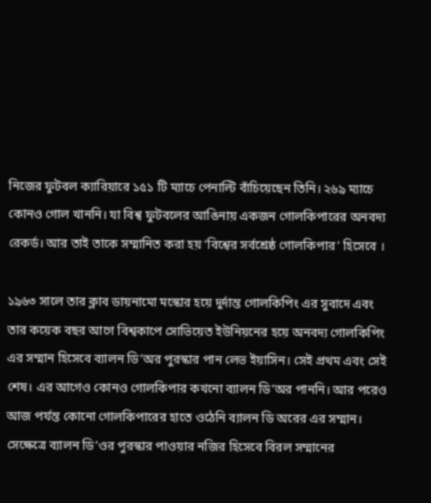নিজের ফুটবল ক্যারিয়ারে ১৫১ টি ম্যাচে পেনাল্টি বাঁচিয়েছেন তিনি। ২৬৯ ম্যাচে কোনও গোল খাননি। যা বিশ্ব ফুটবলের আঙিনায় একজন গোলকিপারের অনবদ্য রেকর্ড। আর তাই তাকে সম্মানিত করা হয় ‘বিশ্বের সর্বশ্রেষ্ঠ গোলকিপার’ হিসেবে ।

১৯৬৩ সালে তার ক্লাব ডায়নামো মস্কোর হয়ে দুর্দান্ত গোলকিপিং এর সুবাদে এবং তার কয়েক বছর আগে বিশ্বকাপে সোভিয়েত ইউনিয়নের হয়ে অনবদ্য গোলকিপিং এর সম্মান হিসেবে ব্যালন ডি’অর পুরস্কার পান লেভ ইয়াসিন। সেই প্রথম এবং সেই শেষ। এর আগেও কোনও গোলকিপার কখনো ব্যালন ডি’অর পাননি। আর পরেও আজ পর্যন্ত কোনো গোলকিপারের হাতে ওঠেনি ব্যালন ডি অরের এর সম্মান। সেক্ষেত্রে ব্যালন ডি’ওর পুরস্কার পাওয়ার নজির হিসেবে বিরল সম্মানের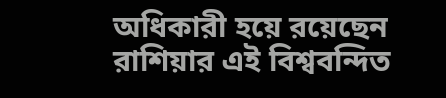অধিকারী হয়ে রয়েছেন রাশিয়ার এই বিশ্ববন্দিত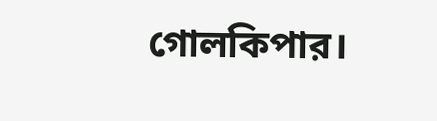গোলকিপার।